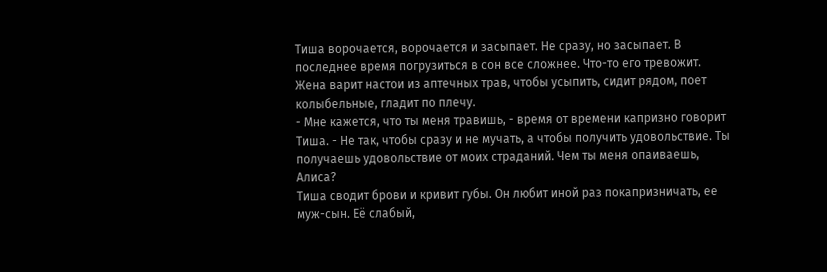Тиша ворочается, ворочается и засыпает. Не сразу, но засыпает. В последнее время погрузиться в сон все сложнее. Что-то его тревожит. Жена варит настои из аптечных трав, чтобы усыпить, сидит рядом, поет колыбельные, гладит по плечу.
- Мне кажется, что ты меня травишь, - время от времени капризно говорит Тиша. - Не так, чтобы сразу и не мучать, а чтобы получить удовольствие. Ты получаешь удовольствие от моих страданий. Чем ты меня опаиваешь, Алиса?
Тиша сводит брови и кривит губы. Он любит иной раз покапризничать, ее муж-сын. Её слабый,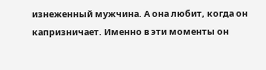изнеженный мужчина. А она любит, когда он капризничает. Именно в эти моменты он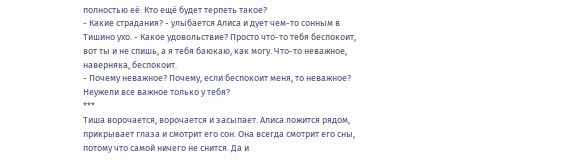полностью её. Кто ещё будет терпеть такое?
- Какие страдания? - улыбается Алиса и дует чем-то сонным в Тишино ухо. - Какое удовольствие? Просто что-то тебя беспокоит, вот ты и не спишь, а я тебя баюкаю, как могу. Что-то неважное, наверняка, беспокоит.
- Почему неважное? Почему, если беспокоит меня, то неважное? Неужели все важное только у тебя?
***
Тиша ворочается, ворочается и засыпает. Алиса ложится рядом, прикрывает глаза и смотрит его сон. Она всегда смотрит его сны, потому что самой ничего не снится. Да и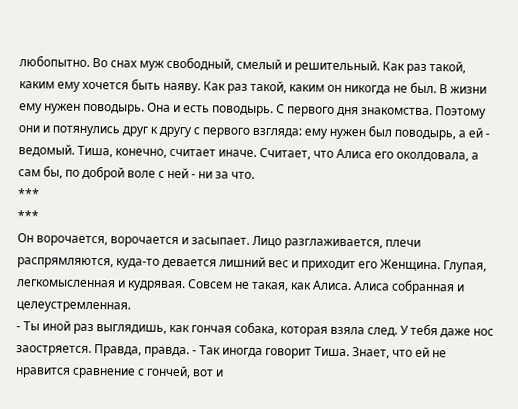любопытно. Во снах муж свободный, смелый и решительный. Как раз такой, каким ему хочется быть наяву. Как раз такой, каким он никогда не был. В жизни ему нужен поводырь. Она и есть поводырь. С первого дня знакомства. Поэтому они и потянулись друг к другу с первого взгляда: ему нужен был поводырь, а ей - ведомый. Тиша, конечно, считает иначе. Считает, что Алиса его околдовала, а сам бы, по доброй воле с ней - ни за что.
***
***
Он ворочается, ворочается и засыпает. Лицо разглаживается, плечи распрямляются, куда-то девается лишний вес и приходит его Женщина. Глупая, легкомысленная и кудрявая. Совсем не такая, как Алиса. Алиса собранная и целеустремленная.
- Ты иной раз выглядишь, как гончая собака, которая взяла след. У тебя даже нос заостряется. Правда, правда. - Так иногда говорит Тиша. Знает, что ей не нравится сравнение с гончей, вот и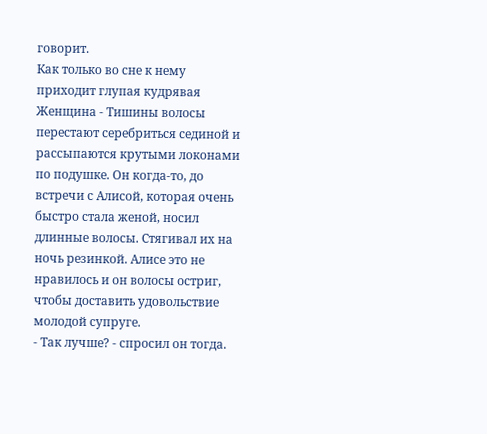говорит.
Как только во сне к нему приходит глупая кудрявая Женщина - Тишины волосы перестают серебриться сединой и рассыпаются крутыми локонами по подушке. Он когда-то, до встречи с Алисой, которая очень быстро стала женой, носил длинные волосы. Стягивал их на ночь резинкой. Алисе это не нравилось и он волосы остриг, чтобы доставить удовольствие молодой супруге.
- Так лучше? - спросил он тогда.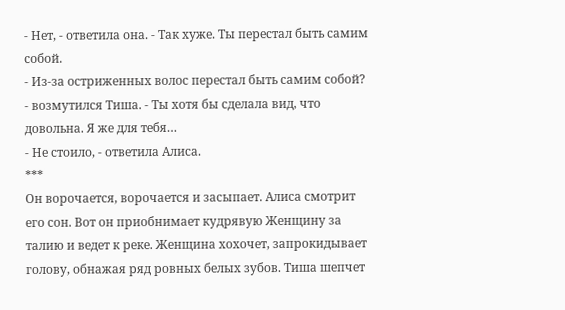- Нет, - ответила она. - Так хуже. Ты перестал быть самим собой.
- Из-за остриженных волос перестал быть самим собой? - возмутился Тиша. - Ты хотя бы сделала вид, что довольна. Я же для тебя…
- Не стоило, - ответила Алиса.
***
Он ворочается, ворочается и засыпает. Алиса смотрит его сон. Вот он приобнимает кудрявую Женщину за талию и ведет к реке. Женщина хохочет, запрокидывает голову, обнажая ряд ровных белых зубов. Тиша шепчет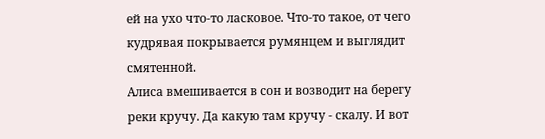ей на ухо что-то ласковое. Что-то такое, от чего кудрявая покрывается румянцем и выглядит смятенной.
Алиса вмешивается в сон и возводит на берегу реки кручу. Да какую там кручу - скалу. И вот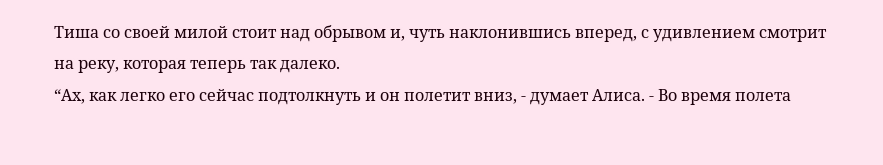Тиша со своей милой стоит над обрывом и, чуть наклонившись вперед, с удивлением смотрит на реку, которая теперь так далеко.
“Ах, как легко его сейчас подтолкнуть и он полетит вниз, - думает Алиса. - Во время полета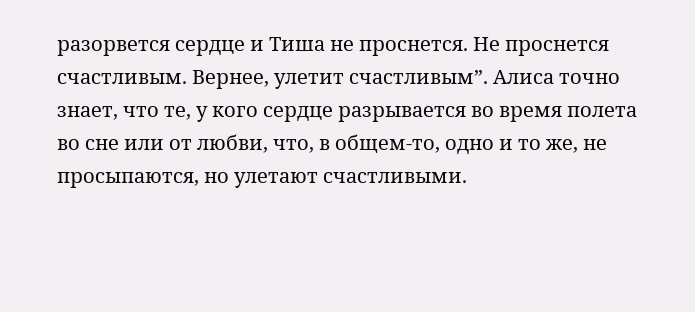разорвется сердце и Тиша не проснется. Не проснется счастливым. Вернее, улетит счастливым”. Алиса точно знает, что те, у кого сердце разрывается во время полета во сне или от любви, что, в общем-то, одно и то же, не просыпаются, но улетают счастливыми.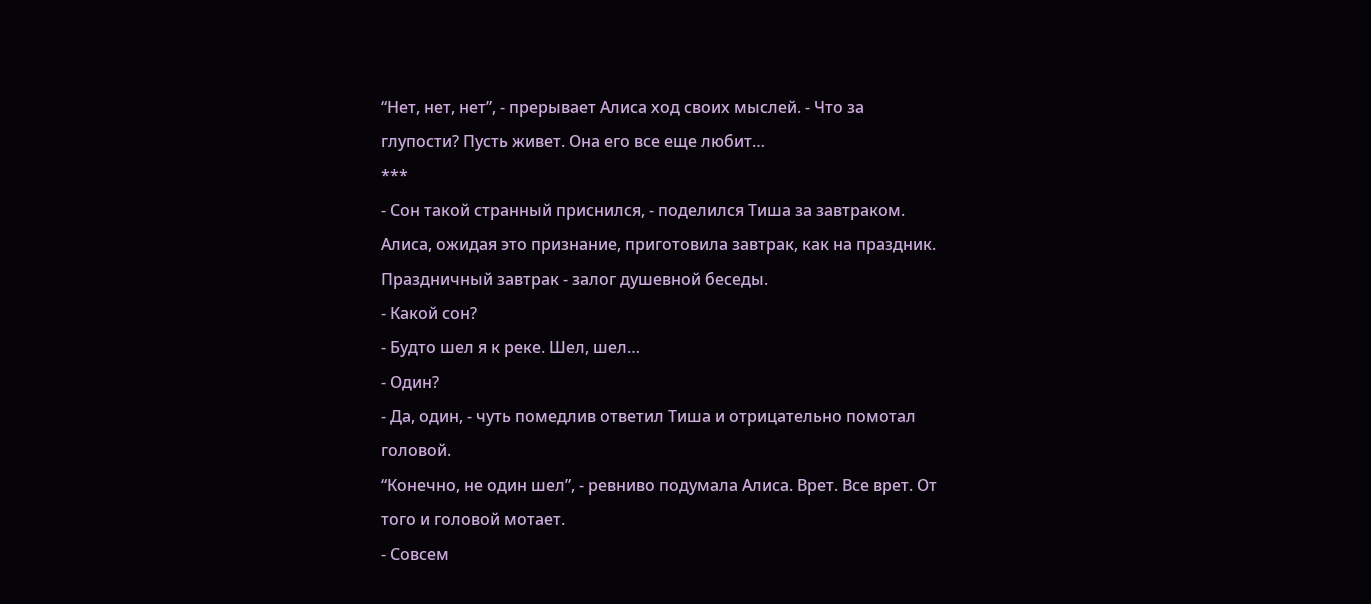“Нет, нет, нет”, - прерывает Алиса ход своих мыслей. - Что за глупости? Пусть живет. Она его все еще любит…
***
- Сон такой странный приснился, - поделился Тиша за завтраком.
Алиса, ожидая это признание, приготовила завтрак, как на праздник. Праздничный завтрак - залог душевной беседы.
- Какой сон?
- Будто шел я к реке. Шел, шел…
- Один?
- Да, один, - чуть помедлив ответил Тиша и отрицательно помотал головой.
“Конечно, не один шел”, - ревниво подумала Алиса. Врет. Все врет. От того и головой мотает.
- Совсем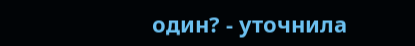один? - уточнила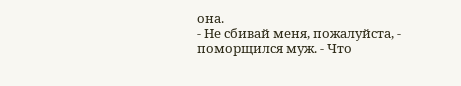она.
- Не сбивай меня, пожалуйста, - поморщился муж. - Что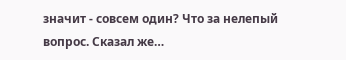значит - совсем один? Что за нелепый вопрос. Сказал же…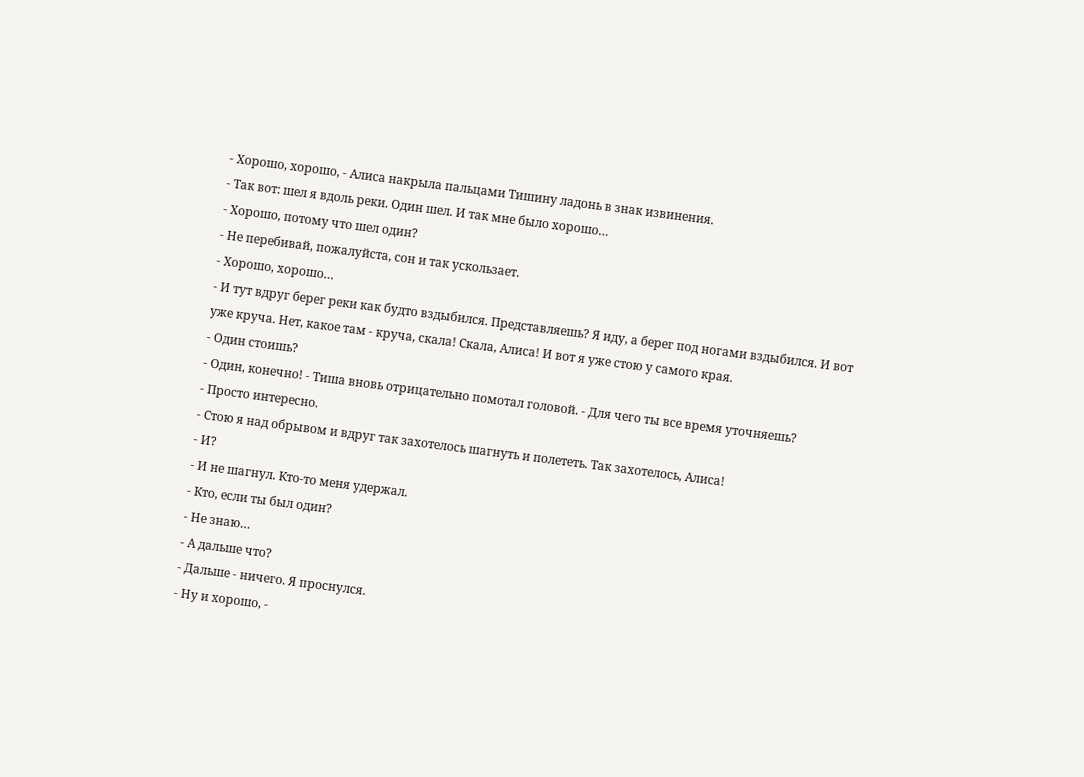- Хорошо, хорошо, - Алиса накрыла пальцами Тишину ладонь в знак извинения.
- Так вот: шел я вдоль реки. Один шел. И так мне было хорошо…
- Хорошо, потому что шел один?
- Не перебивай, пожалуйста, сон и так ускользает.
- Хорошо, хорошо…
- И тут вдруг берег реки как будто вздыбился. Представляешь? Я иду, а берег под ногами вздыбился. И вот уже круча. Нет, какое там - круча, скала! Скала, Алиса! И вот я уже стою у самого края.
- Один стоишь?
- Один, конечно! - Тиша вновь отрицательно помотал головой. - Для чего ты все время уточняешь?
- Просто интересно.
- Стою я над обрывом и вдруг так захотелось шагнуть и полететь. Так захотелось, Алиса!
- И?
- И не шагнул. Кто-то меня удержал.
- Кто, если ты был один?
- Не знаю…
- А дальше что?
- Дальше - ничего. Я проснулся.
- Ну и хорошо, -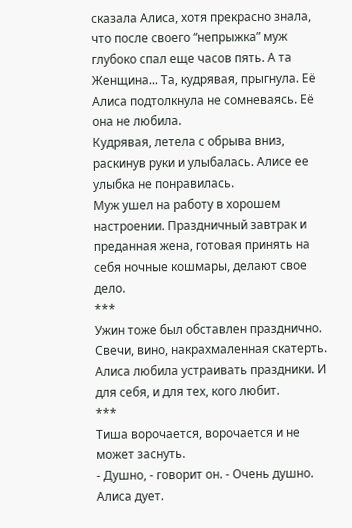сказала Алиса, хотя прекрасно знала, что после своего “непрыжка” муж глубоко спал еще часов пять. А та Женщина... Та, кудрявая, прыгнула. Её Алиса подтолкнула не сомневаясь. Её она не любила.
Кудрявая, летела с обрыва вниз, раскинув руки и улыбалась. Алисе ее улыбка не понравилась.
Муж ушел на работу в хорошем настроении. Праздничный завтрак и преданная жена, готовая принять на себя ночные кошмары, делают свое дело.
***
Ужин тоже был обставлен празднично. Свечи, вино, накрахмаленная скатерть. Алиса любила устраивать праздники. И для себя, и для тех, кого любит.
***
Тиша ворочается, ворочается и не может заснуть.
- Душно, - говорит он. - Очень душно.
Алиса дует.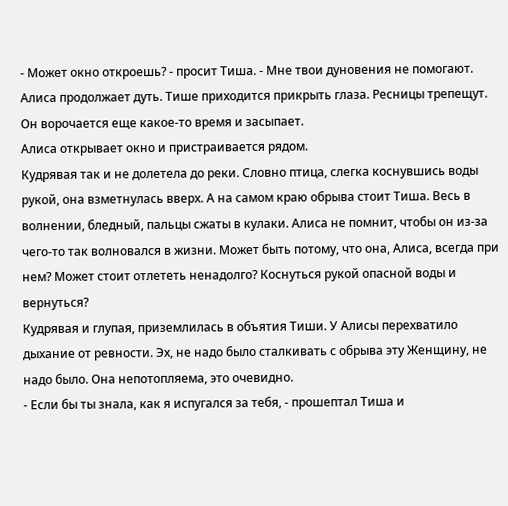- Может окно откроешь? - просит Тиша. - Мне твои дуновения не помогают.
Алиса продолжает дуть. Тише приходится прикрыть глаза. Ресницы трепещут. Он ворочается еще какое-то время и засыпает.
Алиса открывает окно и пристраивается рядом.
Кудрявая так и не долетела до реки. Словно птица, слегка коснувшись воды рукой, она взметнулась вверх. А на самом краю обрыва стоит Тиша. Весь в волнении, бледный, пальцы сжаты в кулаки. Алиса не помнит, чтобы он из-за чего-то так волновался в жизни. Может быть потому, что она, Алиса, всегда при нем? Может стоит отлететь ненадолго? Коснуться рукой опасной воды и вернуться?
Кудрявая и глупая, приземлилась в объятия Тиши. У Алисы перехватило дыхание от ревности. Эх, не надо было сталкивать с обрыва эту Женщину, не надо было. Она непотопляема, это очевидно.
- Если бы ты знала, как я испугался за тебя, - прошептал Тиша и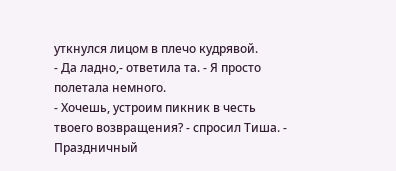уткнулся лицом в плечо кудрявой.
- Да ладно,- ответила та. - Я просто полетала немного.
- Хочешь, устроим пикник в честь твоего возвращения? - спросил Тиша. - Праздничный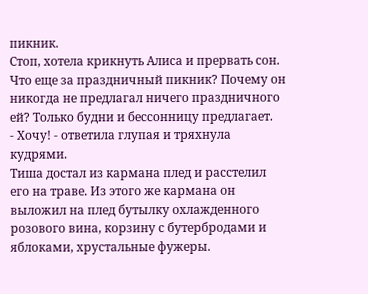пикник.
Стоп, хотела крикнуть Алиса и прервать сон. Что еще за праздничный пикник? Почему он никогда не предлагал ничего праздничного ей? Только будни и бессонницу предлагает.
- Хочу! - ответила глупая и тряхнула кудрями.
Тиша достал из кармана плед и расстелил его на траве. Из этого же кармана он выложил на плед бутылку охлажденного розового вина, корзину с бутербродами и яблоками, хрустальные фужеры.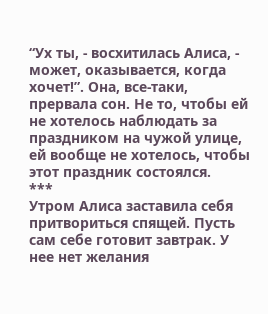“Ух ты, - восхитилась Алиса, - может, оказывается, когда хочет!”. Она, все-таки, прервала сон. Не то, чтобы ей не хотелось наблюдать за праздником на чужой улице, ей вообще не хотелось, чтобы этот праздник состоялся.
***
Утром Алиса заставила себя притвориться спящей. Пусть сам себе готовит завтрак. У нее нет желания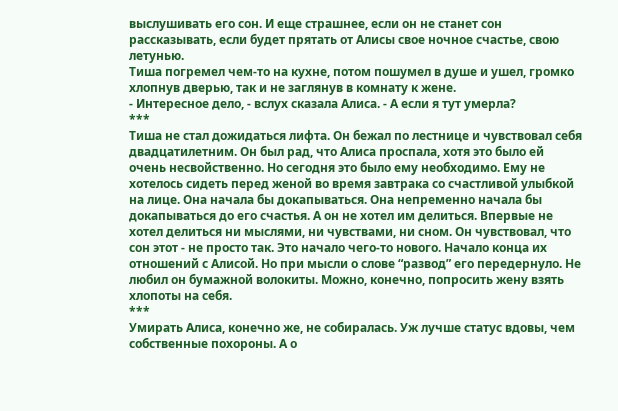выслушивать его сон. И еще страшнее, если он не станет сон рассказывать, если будет прятать от Алисы свое ночное счастье, свою летунью.
Тиша погремел чем-то на кухне, потом пошумел в душе и ушел, громко хлопнув дверью, так и не заглянув в комнату к жене.
- Интересное дело, - вслух сказала Алиса. - А если я тут умерла?
***
Тиша не стал дожидаться лифта. Он бежал по лестнице и чувствовал себя двадцатилетним. Он был рад, что Алиса проспала, хотя это было ей очень несвойственно. Но сегодня это было ему необходимо. Ему не хотелось сидеть перед женой во время завтрака со счастливой улыбкой на лице. Она начала бы докапываться. Она непременно начала бы докапываться до его счастья. А он не хотел им делиться. Впервые не хотел делиться ни мыслями, ни чувствами, ни сном. Он чувствовал, что сон этот - не просто так. Это начало чего-то нового. Начало конца их отношений с Алисой. Но при мысли о слове “развод” его передернуло. Не любил он бумажной волокиты. Можно, конечно, попросить жену взять хлопоты на себя.
***
Умирать Алиса, конечно же, не собиралась. Уж лучше статус вдовы, чем собственные похороны. А о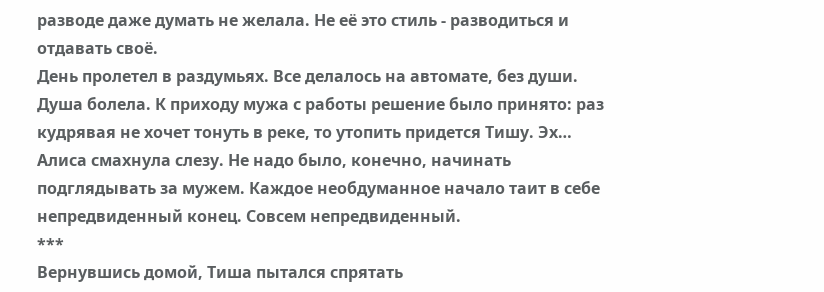разводе даже думать не желала. Не её это стиль - разводиться и отдавать своё.
День пролетел в раздумьях. Все делалось на автомате, без души. Душа болела. К приходу мужа с работы решение было принято: раз кудрявая не хочет тонуть в реке, то утопить придется Тишу. Эх…
Алиса смахнула слезу. Не надо было, конечно, начинать подглядывать за мужем. Каждое необдуманное начало таит в себе непредвиденный конец. Совсем непредвиденный.
***
Вернувшись домой, Тиша пытался спрятать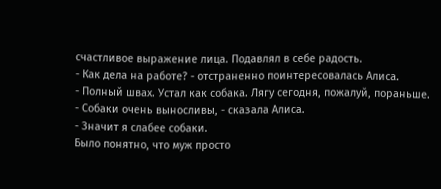счастливое выражение лица. Подавлял в себе радость.
- Как дела на работе? - отстраненно поинтересовалась Алиса.
- Полный швах. Устал как собака. Лягу сегодня, пожалуй, пораньше.
- Собаки очень выносливы, - сказала Алиса.
- Значит я слабее собаки.
Было понятно, что муж просто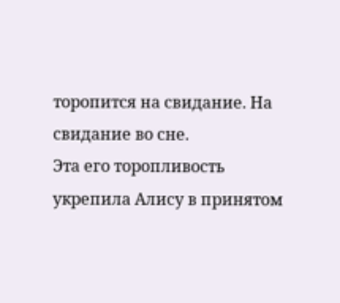торопится на свидание. На свидание во сне.
Эта его торопливость укрепила Алису в принятом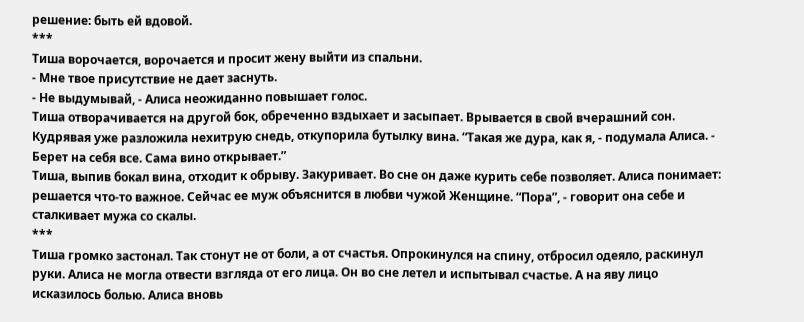решение: быть ей вдовой.
***
Тиша ворочается, ворочается и просит жену выйти из спальни.
- Мне твое присутствие не дает заснуть.
- Не выдумывай, - Алиса неожиданно повышает голос.
Тиша отворачивается на другой бок, обреченно вздыхает и засыпает. Врывается в свой вчерашний сон. Кудрявая уже разложила нехитрую снедь, откупорила бутылку вина. “Такая же дура, как я, - подумала Алиса. - Берет на себя все. Сама вино открывает.”
Тиша, выпив бокал вина, отходит к обрыву. Закуривает. Во сне он даже курить себе позволяет. Алиса понимает: решается что-то важное. Сейчас ее муж объяснится в любви чужой Женщине. “Пора”, - говорит она себе и сталкивает мужа со скалы.
***
Тиша громко застонал. Так стонут не от боли, а от счастья. Опрокинулся на спину, отбросил одеяло, раскинул руки. Алиса не могла отвести взгляда от его лица. Он во сне летел и испытывал счастье. А на яву лицо исказилось болью. Алиса вновь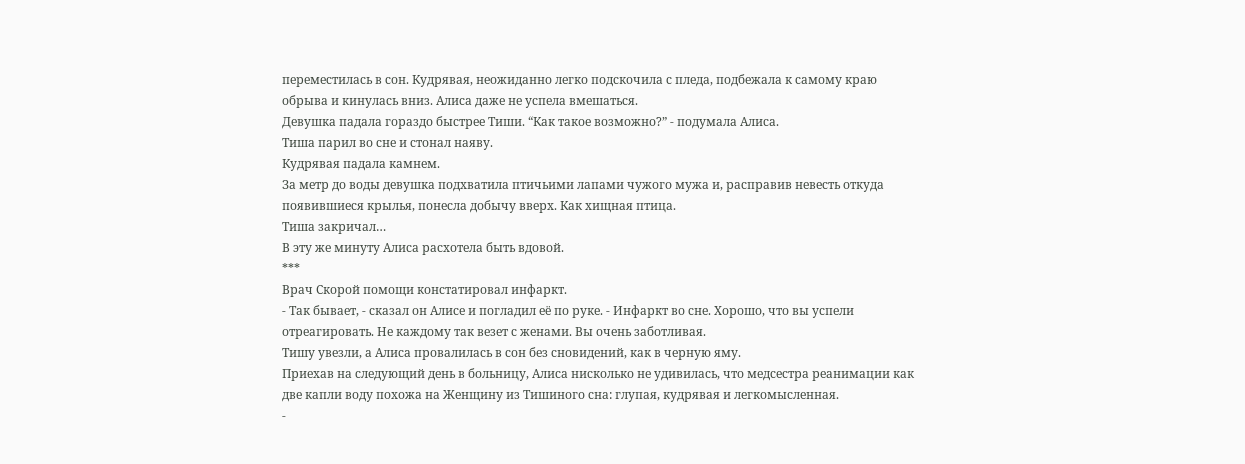переместилась в сон. Кудрявая, неожиданно легко подскочила с пледа, подбежала к самому краю обрыва и кинулась вниз. Алиса даже не успела вмешаться.
Девушка падала гораздо быстрее Тиши. “Как такое возможно?” - подумала Алиса.
Тиша парил во сне и стонал наяву.
Кудрявая падала камнем.
За метр до воды девушка подхватила птичьими лапами чужого мужа и, расправив невесть откуда появившиеся крылья, понесла добычу вверх. Как хищная птица.
Тиша закричал…
В эту же минуту Алиса расхотела быть вдовой.
***
Врач Скорой помощи констатировал инфаркт.
- Так бывает, - сказал он Алисе и погладил её по руке. - Инфаркт во сне. Хорошо, что вы успели отреагировать. Не каждому так везет с женами. Вы очень заботливая.
Тишу увезли, а Алиса провалилась в сон без сновидений, как в черную яму.
Приехав на следующий день в больницу, Алиса нисколько не удивилась, что медсестра реанимации как две капли воду похожа на Женщину из Тишиного сна: глупая, кудрявая и легкомысленная.
-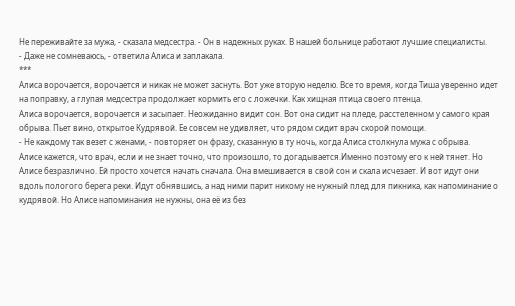Не переживайте за мужа, - сказала медсестра. - Он в надежных руках. В нашей больнице работают лучшие специалисты.
- Даже не сомневаюсь, - ответила Алиса и заплакала.
***
Алиса ворочается, ворочается и никак не может заснуть. Вот уже вторую неделю. Все то время, когда Тиша уверенно идет на поправку, а глупая медсестра продолжает кормить его с ложечки. Как хищная птица своего птенца.
Алиса ворочается, ворочается и засыпает. Неожиданно видит сон. Вот она сидит на пледе, расстеленном у самого края обрыва. Пьет вино, открытое Кудрявой. Ее совсем не удивляет, что рядом сидит врач скорой помощи.
- Не каждому так везет с женами, - повторяет он фразу, сказанную в ту ночь, когда Алиса столкнула мужа с обрыва.
Алисе кажется, что врач, если и не знает точно, что произошло, то догадывается.Именно поэтому его к ней тянет. Но Алисе безразлично. Ей просто хочется начать сначала. Она вмешивается в свой сон и скала исчезает. И вот идут они вдоль пологого берега реки. Идут обнявшись, а над ними парит никому не нужный плед для пикника, как напоминание о кудрявой. Но Алисе напоминания не нужны, она её из без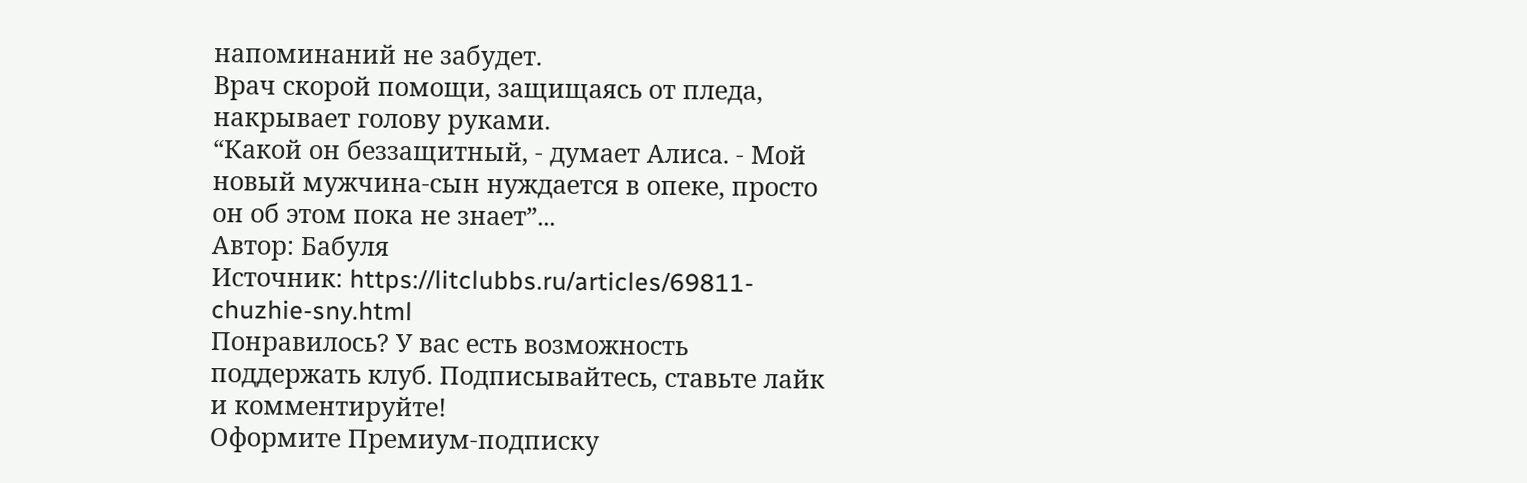напоминаний не забудет.
Врач скорой помощи, защищаясь от пледа, накрывает голову руками.
“Какой он беззащитный, - думает Алиса. - Мой новый мужчина-сын нуждается в опеке, просто он об этом пока не знает”...
Автор: Бабуля
Источник: https://litclubbs.ru/articles/69811-chuzhie-sny.html
Понравилось? У вас есть возможность поддержать клуб. Подписывайтесь, ставьте лайк и комментируйте!
Оформите Премиум-подписку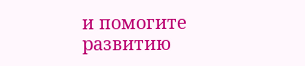и помогите развитию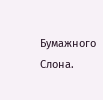Бумажного Слона.